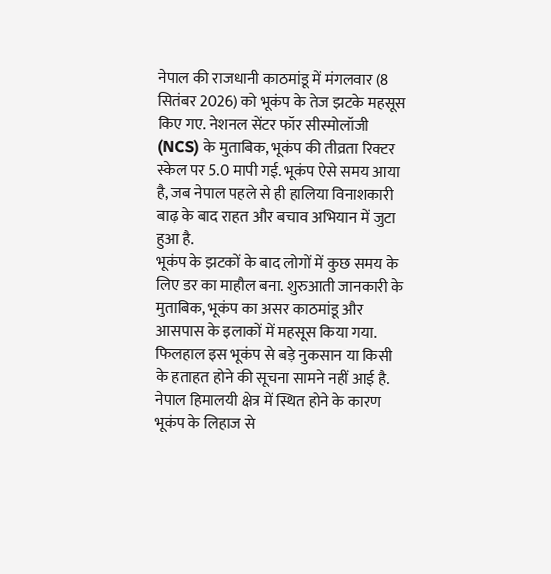नेपाल की राजधानी काठमांडू में मंगलवार (8 सितंबर 2026) को भूकंप के तेज झटके महसूस किए गए. नेशनल सेंटर फॉर सीस्मोलॉजी (NCS) के मुताबिक, भूकंप की तीव्रता रिक्टर स्केल पर 5.0 मापी गई. भूकंप ऐसे समय आया है, जब नेपाल पहले से ही हालिया विनाशकारी बाढ़ के बाद राहत और बचाव अभियान में जुटा हुआ है.
भूकंप के झटकों के बाद लोगों में कुछ समय के लिए डर का माहौल बना. शुरुआती जानकारी के मुताबिक, भूकंप का असर काठमांडू और आसपास के इलाकों में महसूस किया गया. फिलहाल इस भूकंप से बड़े नुकसान या किसी के हताहत होने की सूचना सामने नहीं आई है. नेपाल हिमालयी क्षेत्र में स्थित होने के कारण भूकंप के लिहाज से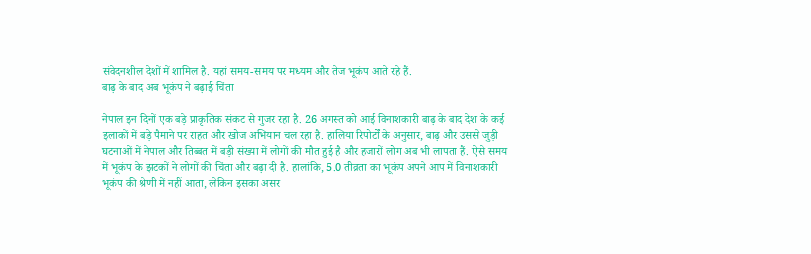संवेदनशील देशों में शामिल है. यहां समय-समय पर मध्यम और तेज भूकंप आते रहे हैं.
बाढ़ के बाद अब भूकंप ने बढ़ाई चिंता

नेपाल इन दिनों एक बड़े प्राकृतिक संकट से गुजर रहा है. 26 अगस्त को आई विनाशकारी बाढ़ के बाद देश के कई इलाकों में बड़े पैमाने पर राहत और खोज अभियान चल रहा है. हालिया रिपोर्टों के अनुसार, बाढ़ और उससे जुड़ी घटनाओं में नेपाल और तिब्बत में बड़ी संख्या में लोगों की मौत हुई है और हजारों लोग अब भी लापता हैं. ऐसे समय में भूकंप के झटकों ने लोगों की चिंता और बढ़ा दी है. हालांकि, 5.0 तीव्रता का भूकंप अपने आप में विनाशकारी भूकंप की श्रेणी में नहीं आता, लेकिन इसका असर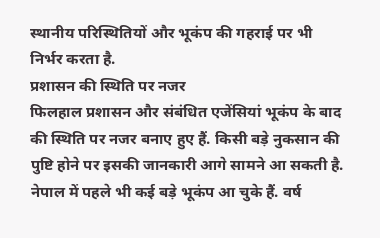स्थानीय परिस्थितियों और भूकंप की गहराई पर भी निर्भर करता है.
प्रशासन की स्थिति पर नजर
फिलहाल प्रशासन और संबंधित एजेंसियां भूकंप के बाद की स्थिति पर नजर बनाए हुए हैं. किसी बड़े नुकसान की पुष्टि होने पर इसकी जानकारी आगे सामने आ सकती है. नेपाल में पहले भी कई बड़े भूकंप आ चुके हैं. वर्ष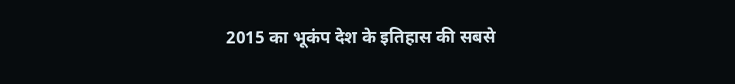2015 का भूकंप देश के इतिहास की सबसे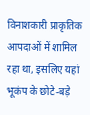विनाशकारी प्राकृतिक आपदाओं में शामिल रहा था, इसलिए यहां भूकंप के छोटे-बड़े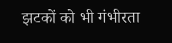झटकों को भी गंभीरता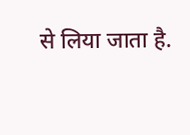से लिया जाता है.